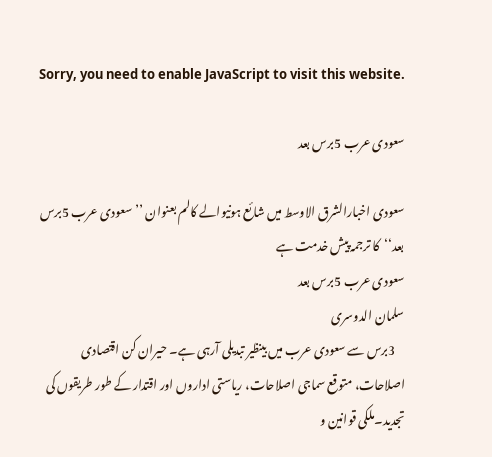Sorry, you need to enable JavaScript to visit this website.

سعودی عرب 5برس بعد

سعودی اخبارالشرق الاوسط میں شائع ہونیوالے کالم بعنوان ’’سعودی عرب 5برس بعد‘‘کا ترجمہ پیش خدمت ہے
سعودی عرب 5برس بعد
سلمان الدوسری
    3برس سے سعودی عرب میں بینظیر تبدیلی آرہی ہے۔ حیران کن اقتصادی اصلاحات، متوقع سماجی اصلاحات، ریاستی اداروں اور اقتدار کے طور طریقوں کی تجدید۔ملکی قوانین و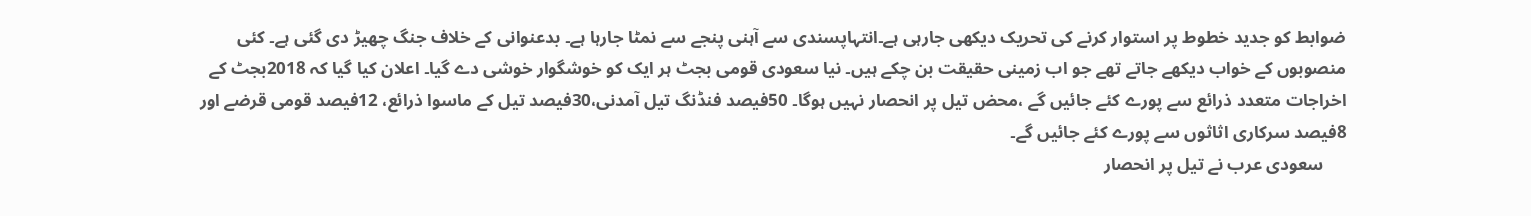ضوابط کو جدید خطوط پر استوار کرنے کی تحریک دیکھی جارہی ہے۔انتہاپسندی سے آہنی پنجے سے نمٹا جارہا ہے۔ بدعنوانی کے خلاف جنگ چھیڑ دی گئی ہے۔ کئی منصوبوں کے خواب دیکھے جاتے تھے جو اب زمینی حقیقت بن چکے ہیں۔ نیا سعودی قومی بجٹ ہر ایک کو خوشگوار خوشی دے گیا۔ اعلان کیا گیا کہ 2018بجٹ کے اخراجات متعدد ذرائع سے پورے کئے جائیں گے ،محض تیل پر انحصار نہیں ہوگا۔ 50فیصد فنڈنگ تیل آمدنی،30فیصد تیل کے ماسوا ذرائع، 12فیصد قومی قرضے اور 8فیصد سرکاری اثاثوں سے پورے کئے جائیں گے۔
     سعودی عرب نے تیل پر انحصار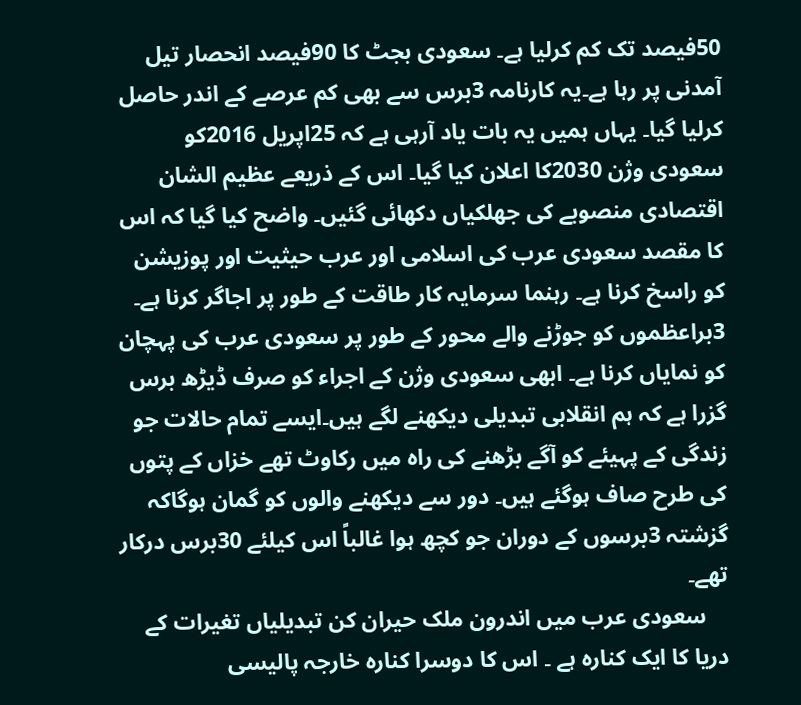50فیصد تک کم کرلیا ہے۔ سعودی بجٹ کا 90فیصد انحصار تیل آمدنی پر رہا ہے۔یہ کارنامہ 3برس سے بھی کم عرصے کے اندر حاصل کرلیا گیا۔ یہاں ہمیں یہ بات یاد آرہی ہے کہ 25اپریل 2016کو سعودی وژن 2030کا اعلان کیا گیا۔ اس کے ذریعے عظیم الشان اقتصادی منصوبے کی جھلکیاں دکھائی گئیں۔ واضح کیا گیا کہ اس کا مقصد سعودی عرب کی اسلامی اور عرب حیثیت اور پوزیشن کو راسخ کرنا ہے۔ رہنما سرمایہ کار طاقت کے طور پر اجاگر کرنا ہے۔ 3براعظموں کو جوڑنے والے محور کے طور پر سعودی عرب کی پہچان کو نمایاں کرنا ہے۔ ابھی سعودی وژن کے اجراء کو صرف ڈیڑھ برس گزرا ہے کہ ہم انقلابی تبدیلی دیکھنے لگے ہیں۔ایسے تمام حالات جو زندگی کے پہیئے کو آگے بڑھنے کی راہ میں رکاوٹ تھے خزاں کے پتوں کی طرح صاف ہوگئے ہیں۔ دور سے دیکھنے والوں کو گمان ہوگاکہ گزشتہ 3برسوں کے دوران جو کچھ ہوا غالباً اس کیلئے 30برس درکار تھے۔
    سعودی عرب میں اندرون ملک حیران کن تبدیلیاں تغیرات کے دریا کا ایک کنارہ ہے ۔ اس کا دوسرا کنارہ خارجہ پالیسی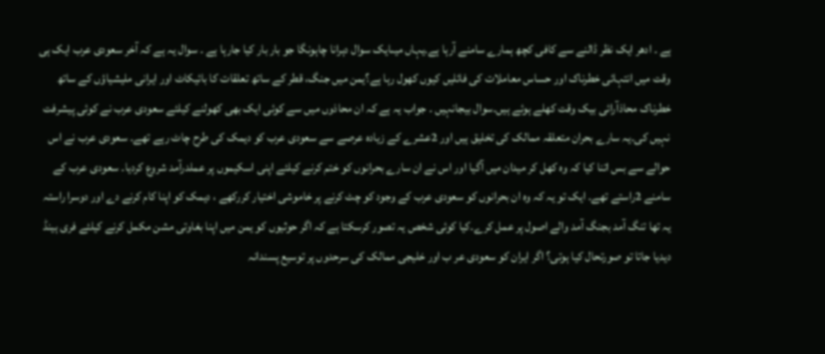ہے ۔ ادھر ایک نظر ڈالنے سے کافی کچھ ہمارے سامنے آرہا ہے۔یہاں میںایک سوال دہرانا چاہونگا جو بار بار کیا جارہا ہے ۔ سوال یہ ہے کہ آخر سعودی عرب ایک ہی وقت میں انتہائی خطرناک اور حساس معاملات کی فائلیں کیوں کھول رہا ہے؟یمن میں جنگ، قطر کے ساتھ تعلقات کا بائیکاٹ اور ایرانی ملیشیاؤں کے ساتھ خطرناک محاذآرائی بیک وقت کھلے ہوئے ہیں۔سوال بیجانہیں ۔ جواب یہ ہے کہ ان محاذوں میں سے کوئی ایک بھی کھولنے کیلئے سعودی عرب نے کوئی پیشرفت نہیں کی۔یہ سارے بحران متعلقہ ممالک کی تخلیق ہیں اور 2عشرے کے زیادہ عرصے سے سعودی عرب کو دیمک کی طرح چاٹ رہے تھے۔ سعودی عرب نے اس حوالے سے بس اتنا کیا کہ وہ کھل کر میدان میں آگیا اور اس نے ان سارے بحرانوں کو ختم کرنے کیلئے اپنی اسکیموں پر عملدرآمد شروع کردیا۔ سعودی عرب کے سامنے 2راستے تھے۔ ایک تو یہ کہ وہ ان بحرانوں کو سعودی عرب کے وجود کو چٹ کرنے پر خاموشی اختیار کررکھے ، دیمک کو اپنا کام کرنے دے اور دوسرا راستہ یہ تھا تنگ آمد بجنگ آمد والے اصول پر عمل کرے۔کیا کوئی شخص یہ تصور کرسکتا ہے کہ اگر حوثیوں کو یمن میں اپنا بغاوتی مشن مکمل کرنے کیلئے فری ہینڈ دیدیا جاتا تو صورتحال کیا ہوتی؟ اگر ایران کو سعودی عر ب اور خلیجی ممالک کی سرحدوں پر توسیع پسندانہ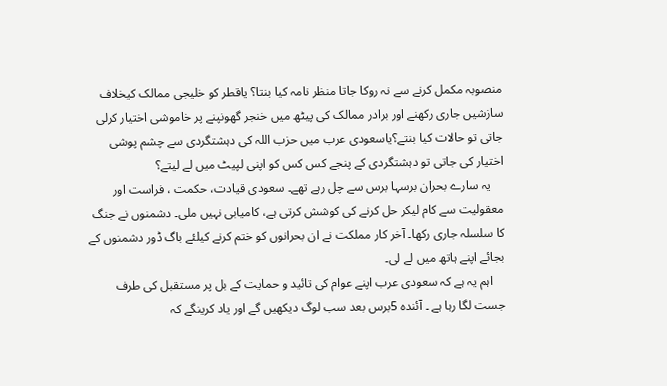منصوبہ مکمل کرنے سے نہ روکا جاتا منظر نامہ کیا بنتا؟ یاقطر کو خلیجی ممالک کیخلاف سازشیں جاری رکھنے اور برادر ممالک کی پیٹھ میں خنجر گھونپنے پر خاموشی اختیار کرلی جاتی تو حالات کیا بنتے؟یاسعودی عرب میں حزب اللہ کی دہشتگردی سے چشم پوشی اختیار کی جاتی تو دہشتگردی کے پنجے کس کس کو اپنی لپیٹ میں لے لیتے؟
    یہ سارے بحران برسہا برس سے چل رہے تھے۔ سعودی قیادت، حکمت ، فراست اور معقولیت سے کام لیکر حل کرنے کی کوشش کرتی ہے، کامیابی نہیں ملی۔ دشمنوں نے جنگ کا سلسلہ جاری رکھا۔ آخر کار مملکت نے ان بحرانوں کو ختم کرنے کیلئے باگ ڈور دشمنوں کے بجائے اپنے ہاتھ میں لے لی۔
    اہم یہ ہے کہ سعودی عرب اپنے عوام کی تائید و حمایت کے بل پر مستقبل کی طرف جست لگا رہا ہے ۔ آئندہ 5برس بعد سب لوگ دیکھیں گے اور یاد کرینگے کہ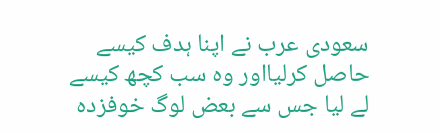سعودی عرب نے اپنا ہدف کیسے حاصل کرلیااور وہ سب کچھ کیسے لے لیا جس سے بعض لوگ خوفزدہ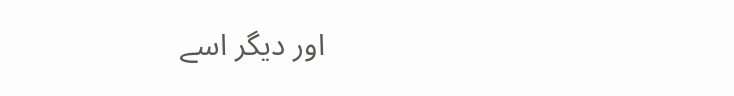اور دیگر اسے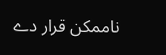ناممکن قرار دے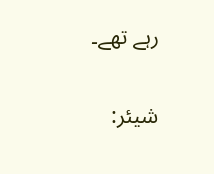رہے تھے۔

شیئر: